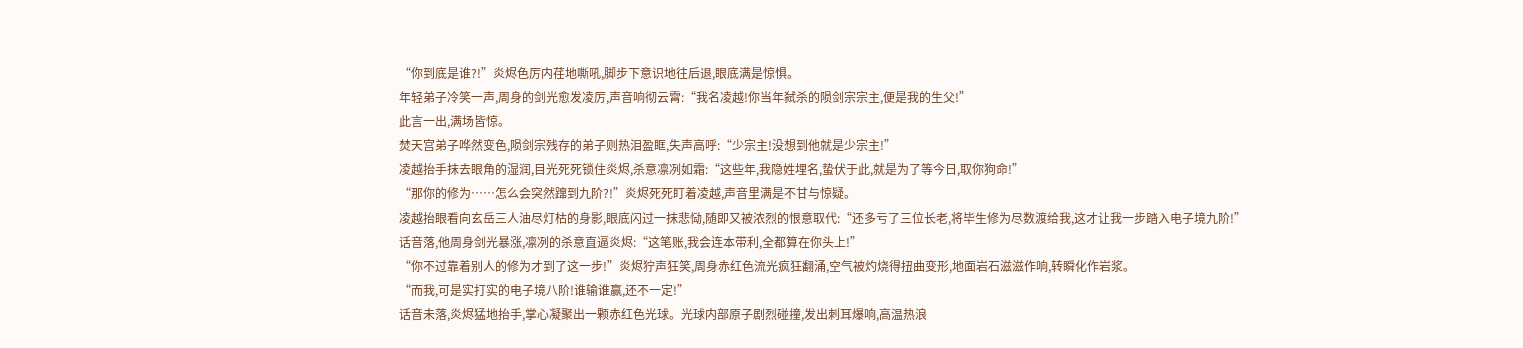“你到底是谁?!”炎烬色厉内荏地嘶吼,脚步下意识地往后退,眼底满是惊惧。
年轻弟子冷笑一声,周身的剑光愈发凌厉,声音响彻云霄:“我名凌越!你当年弑杀的陨剑宗宗主,便是我的生父!”
此言一出,满场皆惊。
焚天宫弟子哗然变色,陨剑宗残存的弟子则热泪盈眶,失声高呼:“少宗主!没想到他就是少宗主!”
凌越抬手抹去眼角的湿润,目光死死锁住炎烬,杀意凛冽如霜:“这些年,我隐姓埋名,蛰伏于此,就是为了等今日,取你狗命!”
“那你的修为……怎么会突然蹿到九阶?!”炎烬死死盯着凌越,声音里满是不甘与惊疑。
凌越抬眼看向玄岳三人油尽灯枯的身影,眼底闪过一抹悲恸,随即又被浓烈的恨意取代:“还多亏了三位长老,将毕生修为尽数渡给我,这才让我一步踏入电子境九阶!”
话音落,他周身剑光暴涨,凛冽的杀意直逼炎烬:“这笔账,我会连本带利,全都算在你头上!”
“你不过靠着别人的修为才到了这一步!”炎烬狞声狂笑,周身赤红色流光疯狂翻涌,空气被灼烧得扭曲变形,地面岩石滋滋作响,转瞬化作岩浆。
“而我,可是实打实的电子境八阶!谁输谁赢,还不一定!”
话音未落,炎烬猛地抬手,掌心凝聚出一颗赤红色光球。光球内部原子剧烈碰撞,发出刺耳爆响,高温热浪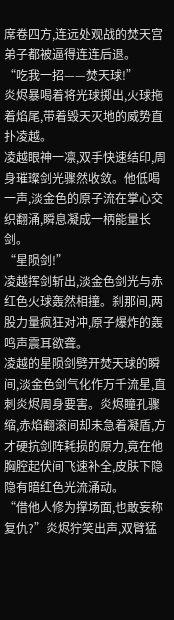席卷四方,连远处观战的焚天宫弟子都被逼得连连后退。
“吃我一招——焚天球!”
炎烬暴喝着将光球掷出,火球拖着焰尾,带着毁天灭地的威势直扑凌越。
凌越眼神一凛,双手快速结印,周身璀璨剑光骤然收敛。他低喝一声,淡金色的原子流在掌心交织翻涌,瞬息凝成一柄能量长剑。
“星陨剑!”
凌越挥剑斩出,淡金色剑光与赤红色火球轰然相撞。刹那间,两股力量疯狂对冲,原子爆炸的轰鸣声震耳欲聋。
凌越的星陨剑劈开焚天球的瞬间,淡金色剑气化作万千流星,直刺炎烬周身要害。炎烬瞳孔骤缩,赤焰翻滚间却未急着凝盾,方才硬抗剑阵耗损的原力,竟在他胸腔起伏间飞速补全,皮肤下隐隐有暗红色光流涌动。
“借他人修为撑场面,也敢妄称复仇?”炎烬狞笑出声,双臂猛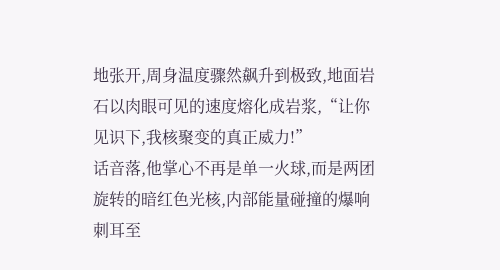地张开,周身温度骤然飙升到极致,地面岩石以肉眼可见的速度熔化成岩浆,“让你见识下,我核聚变的真正威力!”
话音落,他掌心不再是单一火球,而是两团旋转的暗红色光核,内部能量碰撞的爆响刺耳至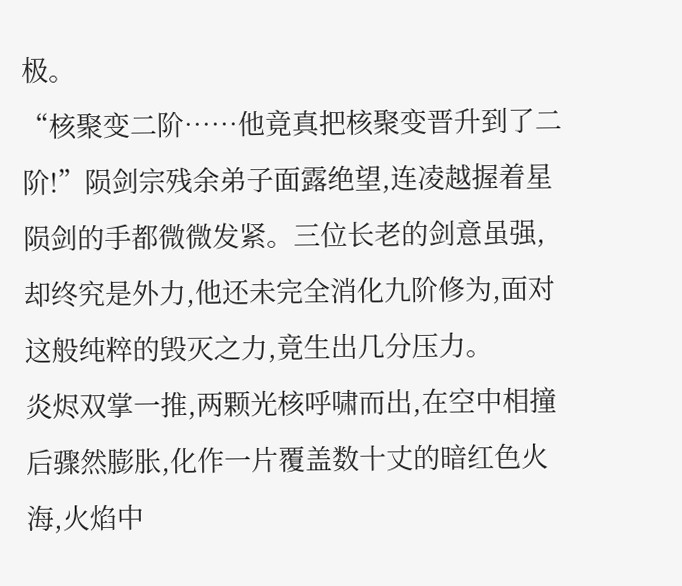极。
“核聚变二阶……他竟真把核聚变晋升到了二阶!”陨剑宗残余弟子面露绝望,连凌越握着星陨剑的手都微微发紧。三位长老的剑意虽强,却终究是外力,他还未完全消化九阶修为,面对这般纯粹的毁灭之力,竟生出几分压力。
炎烬双掌一推,两颗光核呼啸而出,在空中相撞后骤然膨胀,化作一片覆盖数十丈的暗红色火海,火焰中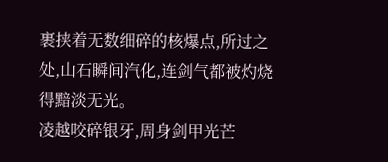裹挟着无数细碎的核爆点,所过之处,山石瞬间汽化,连剑气都被灼烧得黯淡无光。
凌越咬碎银牙,周身剑甲光芒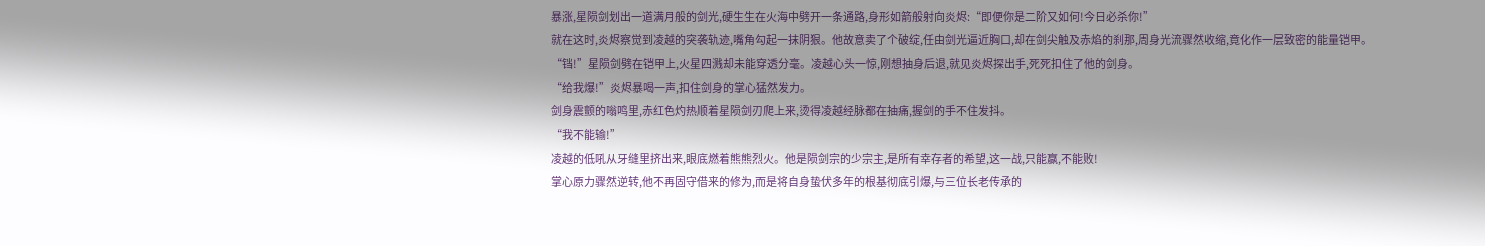暴涨,星陨剑划出一道满月般的剑光,硬生生在火海中劈开一条通路,身形如箭般射向炎烬:“即便你是二阶又如何!今日必杀你!”
就在这时,炎烬察觉到凌越的突袭轨迹,嘴角勾起一抹阴狠。他故意卖了个破绽,任由剑光逼近胸口,却在剑尖触及赤焰的刹那,周身光流骤然收缩,竟化作一层致密的能量铠甲。
“铛!”星陨剑劈在铠甲上,火星四溅却未能穿透分毫。凌越心头一惊,刚想抽身后退,就见炎烬探出手,死死扣住了他的剑身。
“给我爆!”炎烬暴喝一声,扣住剑身的掌心猛然发力。
剑身震颤的嗡鸣里,赤红色灼热顺着星陨剑刃爬上来,烫得凌越经脉都在抽痛,握剑的手不住发抖。
“我不能输!”
凌越的低吼从牙缝里挤出来,眼底燃着熊熊烈火。他是陨剑宗的少宗主,是所有幸存者的希望,这一战,只能赢,不能败!
掌心原力骤然逆转,他不再固守借来的修为,而是将自身蛰伏多年的根基彻底引爆,与三位长老传承的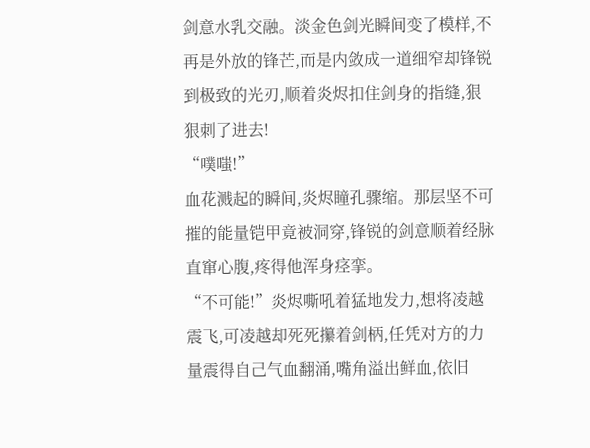剑意水乳交融。淡金色剑光瞬间变了模样,不再是外放的锋芒,而是内敛成一道细窄却锋锐到极致的光刃,顺着炎烬扣住剑身的指缝,狠狠刺了进去!
“噗嗤!”
血花溅起的瞬间,炎烬瞳孔骤缩。那层坚不可摧的能量铠甲竟被洞穿,锋锐的剑意顺着经脉直窜心腹,疼得他浑身痉挛。
“不可能!”炎烬嘶吼着猛地发力,想将凌越震飞,可凌越却死死攥着剑柄,任凭对方的力量震得自己气血翻涌,嘴角溢出鲜血,依旧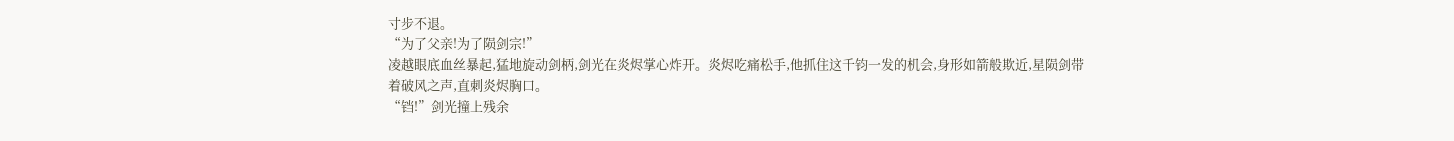寸步不退。
“为了父亲!为了陨剑宗!”
凌越眼底血丝暴起,猛地旋动剑柄,剑光在炎烬掌心炸开。炎烬吃痛松手,他抓住这千钧一发的机会,身形如箭般欺近,星陨剑带着破风之声,直刺炎烬胸口。
“铛!”剑光撞上残余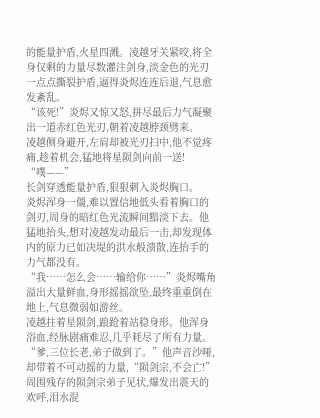的能量护盾,火星四溅。凌越牙关紧咬,将全身仅剩的力量尽数灌注剑身,淡金色的光刃一点点撕裂护盾,逼得炎烬连连后退,气息愈发紊乱。
“该死!”炎烬又惊又怒,拼尽最后力气凝聚出一道赤红色光刃,朝着凌越脖颈劈来。
凌越侧身避开,左肩却被光刃扫中,他不觉疼痛,趁着机会,猛地将星陨剑向前一送!
“噗——”
长剑穿透能量护盾,狠狠刺入炎烬胸口。
炎烬浑身一僵,难以置信地低头看着胸口的剑刃,周身的暗红色光流瞬间黯淡下去。他猛地抬头,想对凌越发动最后一击,却发现体内的原力已如决堤的洪水般溃散,连抬手的力气都没有。
“我……怎么会……输给你……”炎烬嘴角溢出大量鲜血,身形摇摇欲坠,最终重重倒在地上,气息微弱如游丝。
凌越拄着星陨剑,踉跄着站稳身形。他浑身浴血,经脉剧痛难忍,几乎耗尽了所有力量。
“爹,三位长老,弟子做到了。”他声音沙哑,却带着不可动摇的力量,“陨剑宗,不会亡!”
周围残存的陨剑宗弟子见状,爆发出震天的欢呼,泪水混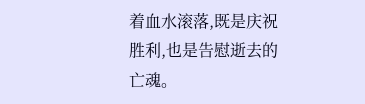着血水滚落,既是庆祝胜利,也是告慰逝去的亡魂。